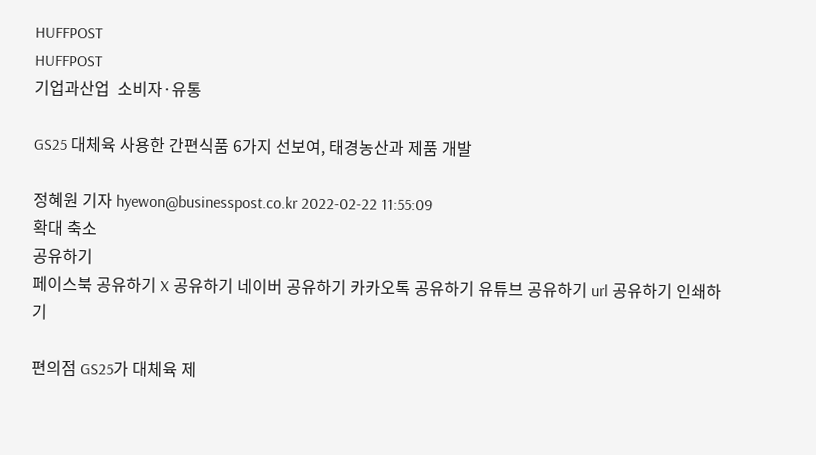HUFFPOST
HUFFPOST
기업과산업  소비자·유통

GS25 대체육 사용한 간편식품 6가지 선보여, 태경농산과 제품 개발

정혜원 기자 hyewon@businesspost.co.kr 2022-02-22 11:55:09
확대 축소
공유하기
페이스북 공유하기 X 공유하기 네이버 공유하기 카카오톡 공유하기 유튜브 공유하기 url 공유하기 인쇄하기

편의점 GS25가 대체육 제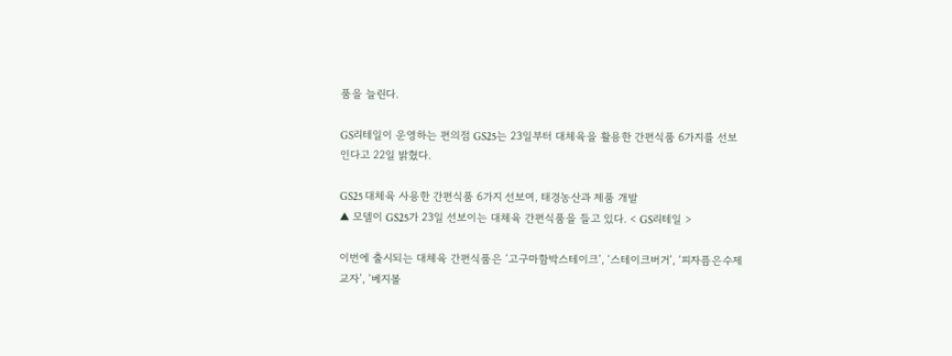품을 늘린다.

GS리테일이 운영하는 편의점 GS25는 23일부터 대체육을 활용한 간편식품 6가지를 선보인다고 22일 밝혔다.

GS25 대체육 사용한 간편식품 6가지 선보여, 태경농산과 제품 개발
▲ 모델이 GS25가 23일 선보이는 대체육 간편식품을 들고 있다. < GS리테일 >

이번에 출시되는 대체육 간편식품은 ‘고구마함박스테이크’, ‘스테이크버거’, ‘피자픔은수제교자’, ‘베지볼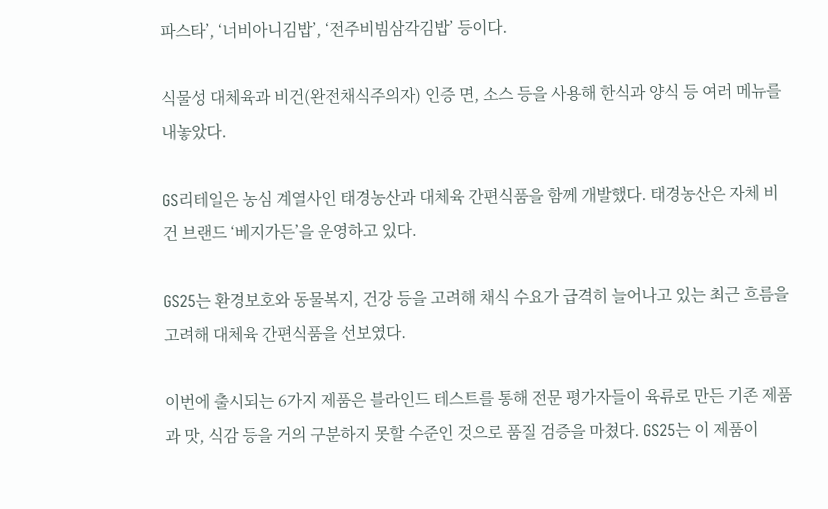파스타’, ‘너비아니김밥’, ‘전주비빔삼각김밥’ 등이다.

식물성 대체육과 비건(완전채식주의자) 인증 면, 소스 등을 사용해 한식과 양식 등 여러 메뉴를 내놓았다.

GS리테일은 농심 계열사인 태경농산과 대체육 간편식품을 함께 개발했다. 태경농산은 자체 비건 브랜드 ‘베지가든’을 운영하고 있다.

GS25는 환경보호와 동물복지, 건강 등을 고려해 채식 수요가 급격히 늘어나고 있는 최근 흐름을 고려해 대체육 간편식품을 선보였다.

이번에 출시되는 6가지 제품은 블라인드 테스트를 통해 전문 평가자들이 육류로 만든 기존 제품과 맛, 식감 등을 거의 구분하지 못할 수준인 것으로 품질 검증을 마쳤다. GS25는 이 제품이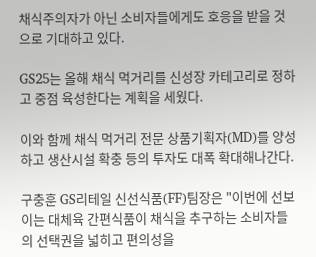채식주의자가 아닌 소비자들에게도 호응을 받을 것으로 기대하고 있다.

GS25는 올해 채식 먹거리를 신성장 카테고리로 정하고 중점 육성한다는 계획을 세웠다.

이와 함께 채식 먹거리 전문 상품기획자(MD)를 양성하고 생산시설 확충 등의 투자도 대폭 확대해나간다.

구충훈 GS리테일 신선식품(FF)팀장은 "이번에 선보이는 대체육 간편식품이 채식을 추구하는 소비자들의 선택권을 넓히고 편의성을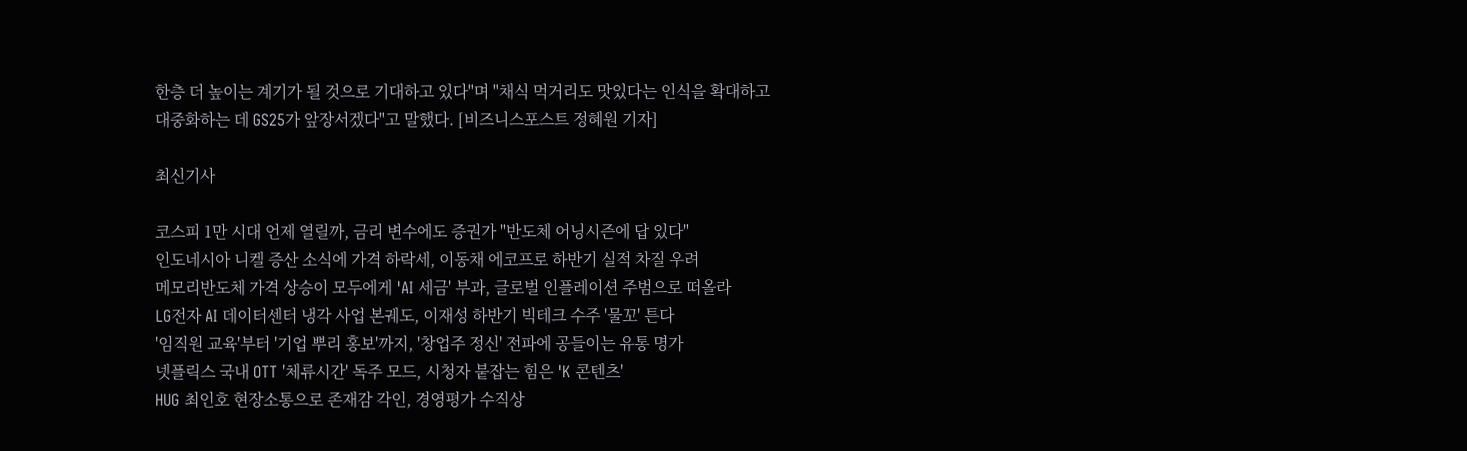한층 더 높이는 계기가 될 것으로 기대하고 있다"며 "채식 먹거리도 맛있다는 인식을 확대하고 대중화하는 데 GS25가 앞장서겠다"고 말했다. [비즈니스포스트 정혜원 기자]

최신기사

코스피 1만 시대 언제 열릴까, 금리 변수에도 증권가 "반도체 어닝시즌에 답 있다"
인도네시아 니켈 증산 소식에 가격 하락세, 이동채 에코프로 하반기 실적 차질 우려
메모리반도체 가격 상승이 모두에게 'AI 세금' 부과, 글로벌 인플레이션 주범으로 떠올라
LG전자 AI 데이터센터 냉각 사업 본궤도, 이재성 하반기 빅테크 수주 '물꼬' 튼다
'임직원 교육'부터 '기업 뿌리 홍보'까지, '창업주 정신' 전파에 공들이는 유통 명가
넷플릭스 국내 OTT '체류시간' 독주 모드, 시청자 붙잡는 힘은 'K 콘텐츠'
HUG 최인호 현장소통으로 존재감 각인, 경영평가 수직상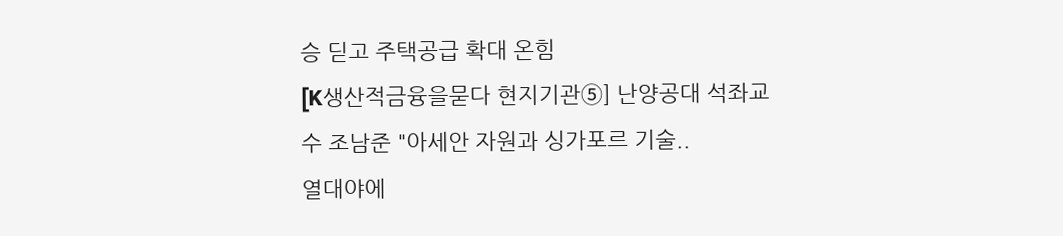승 딛고 주택공급 확대 온힘
[K생산적금융을묻다 현지기관⑤] 난양공대 석좌교수 조남준 "아세안 자원과 싱가포르 기술..
열대야에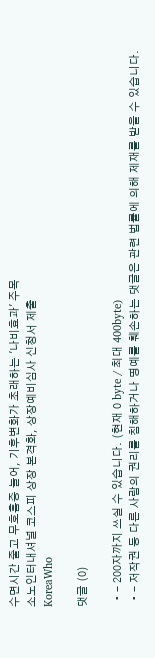수면시간 줄고 무호흡증 늘어, 기후변화가 초래하는 '나비효과' 주목
소노인터내셔널 코스피 상장 본격화, 상장예비심사 신청서 제출
KoreaWho

댓글 (0)

  • - 200자까지 쓰실 수 있습니다. (현재 0 byte / 최대 400byte)
  • - 저작권 등 다른 사람의 권리를 침해하거나 명예를 훼손하는 댓글은 관련 법률에 의해 제재를 받을 수 있습니다.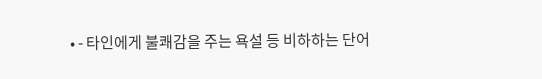• - 타인에게 불쾌감을 주는 욕설 등 비하하는 단어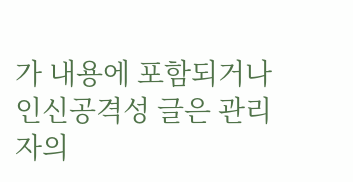가 내용에 포함되거나 인신공격성 글은 관리자의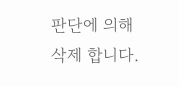판단에 의해 삭제 합니다.